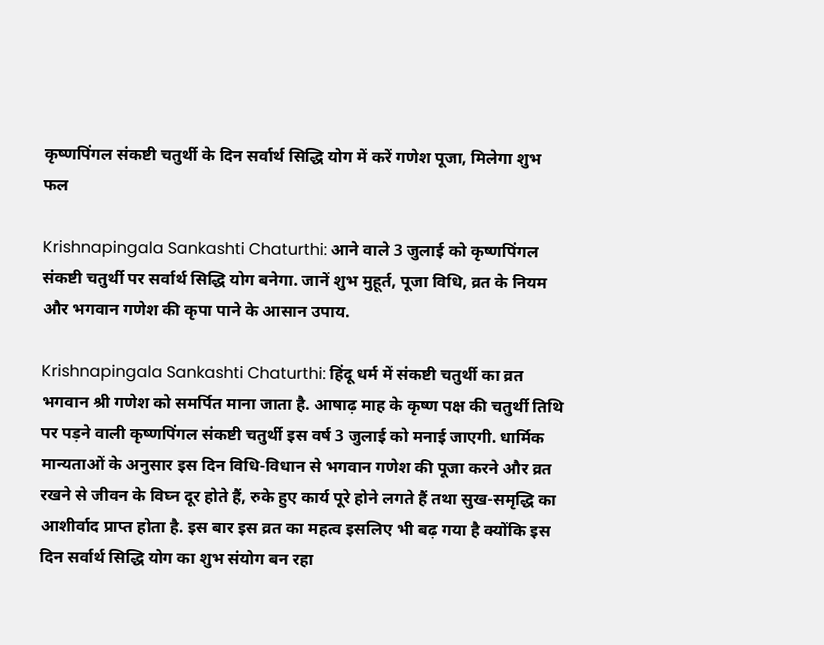कृष्णपिंगल संकष्टी चतुर्थी के दिन सर्वार्थ सिद्धि योग में करें गणेश पूजा, मिलेगा शुभ फल

Krishnapingala Sankashti Chaturthi: आने वाले 3 जुलाई को कृष्णपिंगल संकष्टी चतुर्थी पर सर्वार्थ सिद्धि योग बनेगा. जानें शुभ मुहूर्त, पूजा विधि, व्रत के नियम और भगवान गणेश की कृपा पाने के आसान उपाय.

Krishnapingala Sankashti Chaturthi: हिंदू धर्म में संकष्टी चतुर्थी का व्रत भगवान श्री गणेश को समर्पित माना जाता है. आषाढ़ माह के कृष्ण पक्ष की चतुर्थी तिथि पर पड़ने वाली कृष्णपिंगल संकष्टी चतुर्थी इस वर्ष 3 जुलाई को मनाई जाएगी. धार्मिक मान्यताओं के अनुसार इस दिन विधि-विधान से भगवान गणेश की पूजा करने और व्रत रखने से जीवन के विघ्न दूर होते हैं, रुके हुए कार्य पूरे होने लगते हैं तथा सुख-समृद्धि का आशीर्वाद प्राप्त होता है. इस बार इस व्रत का महत्व इसलिए भी बढ़ गया है क्योंकि इस दिन सर्वार्थ सिद्धि योग का शुभ संयोग बन रहा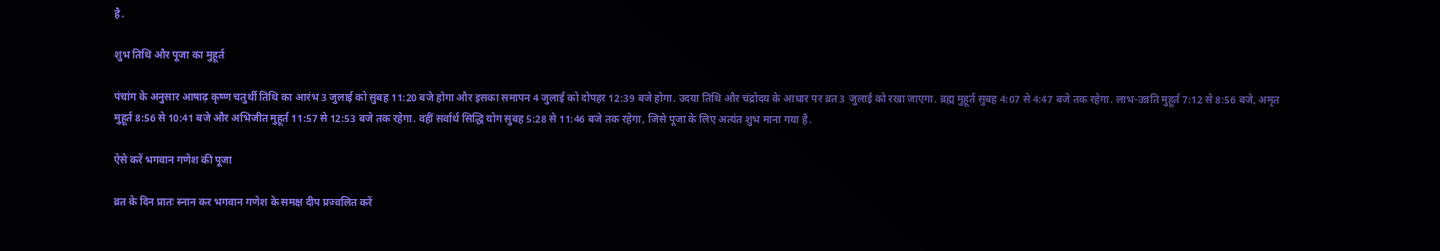है.

शुभ तिथि और पूजा का मुहूर्त

पंचांग के अनुसार आषाढ़ कृष्ण चतुर्थी तिथि का आरंभ 3 जुलाई को सुबह 11:20 बजे होगा और इसका समापन 4 जुलाई को दोपहर 12:39 बजे होगा. उदया तिथि और चंद्रोदय के आधार पर व्रत 3 जुलाई को रखा जाएगा. ब्रह्म मुहूर्त सुबह 4:07 से 4:47 बजे तक रहेगा. लाभ-उन्नति मुहूर्त 7:12 से 8:56 बजे, अमृत मुहूर्त 8:56 से 10:41 बजे और अभिजीत मुहूर्त 11:57 से 12:53 बजे तक रहेगा. वहीं सर्वार्थ सिद्धि योग सुबह 5:28 से 11:46 बजे तक रहेगा, जिसे पूजा के लिए अत्यंत शुभ माना गया है.

ऐसे करें भगवान गणेश की पूजा

व्रत के दिन प्रातः स्नान कर भगवान गणेश के समक्ष दीप प्रज्वलित करें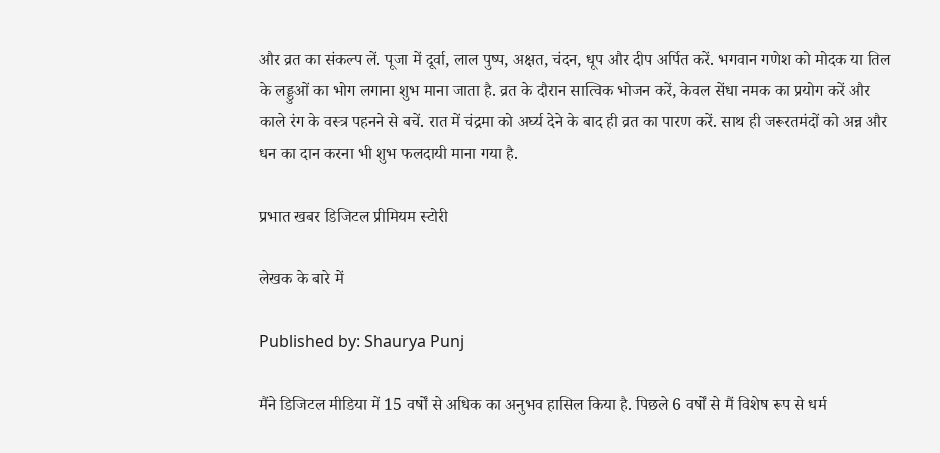और व्रत का संकल्प लें. पूजा में दूर्वा, लाल पुष्प, अक्षत, चंदन, धूप और दीप अर्पित करें. भगवान गणेश को मोदक या तिल के लड्डुओं का भोग लगाना शुभ माना जाता है. व्रत के दौरान सात्विक भोजन करें, केवल सेंधा नमक का प्रयोग करें और काले रंग के वस्त्र पहनने से बचें. रात में चंद्रमा को अर्घ्य देने के बाद ही व्रत का पारण करें. साथ ही जरूरतमंदों को अन्न और धन का दान करना भी शुभ फलदायी माना गया है.

प्रभात खबर डिजिटल प्रीमियम स्टोरी

लेखक के बारे में

Published by: Shaurya Punj

मैंने डिजिटल मीडिया में 15 वर्षों से अधिक का अनुभव हासिल किया है. पिछले 6 वर्षों से मैं विशेष रूप से धर्म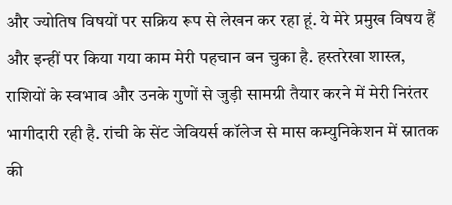और ज्योतिष विषयों पर सक्रिय रूप से लेखन कर रहा हूं. ये मेरे प्रमुख विषय हैं और इन्हीं पर किया गया काम मेरी पहचान बन चुका है. हस्तरेखा शास्त्र, राशियों के स्वभाव और उनके गुणों से जुड़ी सामग्री तैयार करने में मेरी निरंतर भागीदारी रही है. रांची के सेंट जेवियर्स कॉलेज से मास कम्युनिकेशन में स्नातक की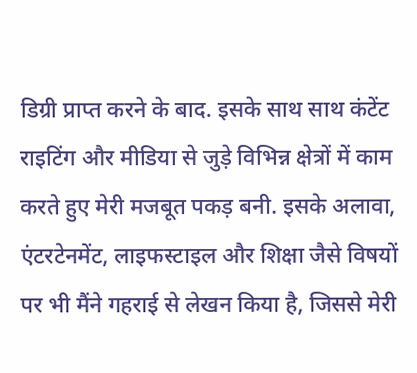डिग्री प्राप्त करने के बाद. इसके साथ साथ कंटेंट राइटिंग और मीडिया से जुड़े विभिन्न क्षेत्रों में काम करते हुए मेरी मजबूत पकड़ बनी. इसके अलावा, एंटरटेनमेंट, लाइफस्टाइल और शिक्षा जैसे विषयों पर भी मैंने गहराई से लेखन किया है, जिससे मेरी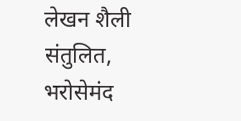लेखन शैली संतुलित, भरोसेमंद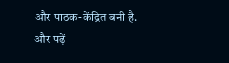और पाठक-केंद्रित बनी है.
और पढ़ें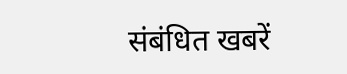संबंधित खबरें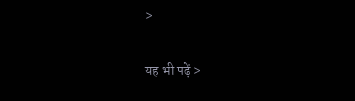>

यह भी पढ़ें >